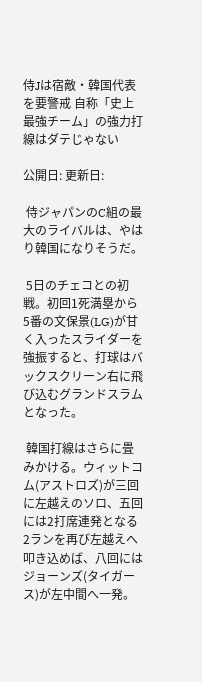侍Jは宿敵・韓国代表を要警戒 自称「史上最強チーム」の強力打線はダテじゃない

公開日: 更新日:

 侍ジャパンのC組の最大のライバルは、やはり韓国になりそうだ。

 5日のチェコとの初戦。初回1死満塁から5番の文保景(LG)が甘く入ったスライダーを強振すると、打球はバックスクリーン右に飛び込むグランドスラムとなった。

 韓国打線はさらに畳みかける。ウィットコム(アストロズ)が三回に左越えのソロ、五回には2打席連発となる2ランを再び左越えへ叩き込めば、八回にはジョーンズ(タイガース)が左中間へ一発。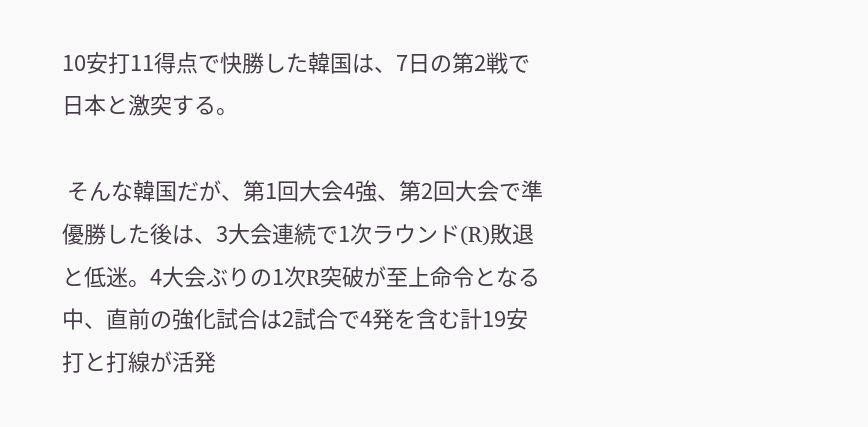10安打11得点で快勝した韓国は、7日の第2戦で日本と激突する。

 そんな韓国だが、第1回大会4強、第2回大会で準優勝した後は、3大会連続で1次ラウンド(R)敗退と低迷。4大会ぶりの1次R突破が至上命令となる中、直前の強化試合は2試合で4発を含む計19安打と打線が活発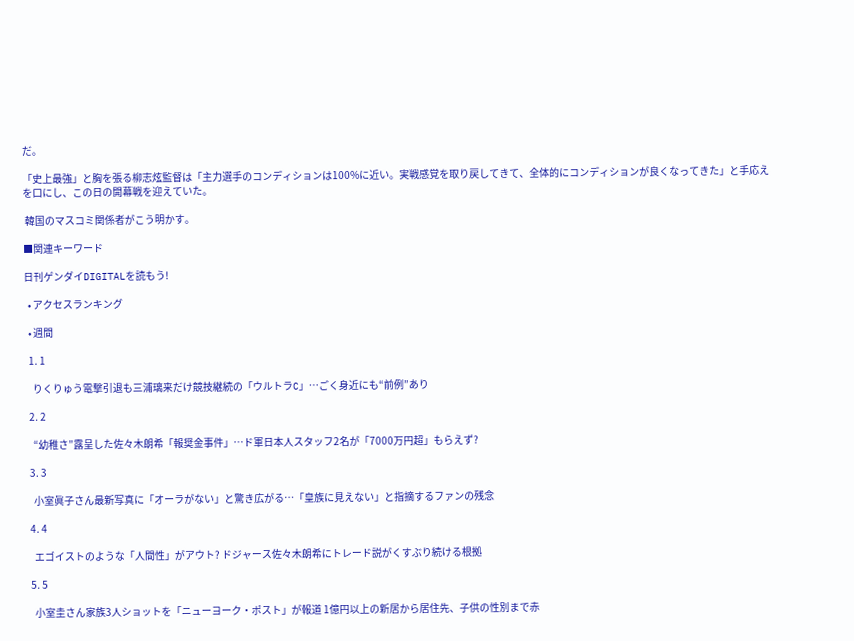だ。

「史上最強」と胸を張る柳志炫監督は「主力選手のコンディションは100%に近い。実戦感覚を取り戻してきて、全体的にコンディションが良くなってきた」と手応えを口にし、この日の開幕戦を迎えていた。

 韓国のマスコミ関係者がこう明かす。

■関連キーワード

日刊ゲンダイDIGITALを読もう!

  • アクセスランキング

  • 週間

  1. 1

    りくりゅう電撃引退も三浦璃来だけ競技継続の「ウルトラC」…ごく身近にも“前例”あり

  2. 2

    “幼稚さ”露呈した佐々木朗希「報奨金事件」…ド軍日本人スタッフ2名が「7000万円超」もらえず?

  3. 3

    小室眞子さん最新写真に「オーラがない」と驚き広がる…「皇族に見えない」と指摘するファンの残念

  4. 4

    エゴイストのような「人間性」がアウト? ドジャース佐々木朗希にトレード説がくすぶり続ける根拠

  5. 5

    小室圭さん家族3人ショットを「ニューヨーク・ポスト」が報道 1億円以上の新居から居住先、子供の性別まで赤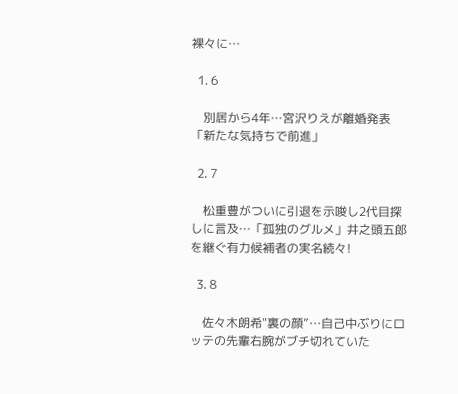裸々に…

  1. 6

    別居から4年…宮沢りえが離婚発表「新たな気持ちで前進」

  2. 7

    松重豊がついに引退を示唆し2代目探しに言及…「孤独のグルメ」井之頭五郎を継ぐ有力候補者の実名続々!

  3. 8

    佐々木朗希"裏の顔”…自己中ぶりにロッテの先輩右腕がブチ切れていた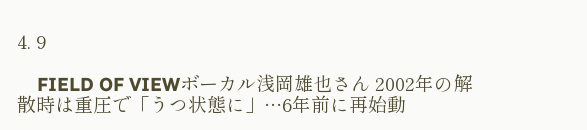4. 9

    FIELD OF VIEWボーカル浅岡雄也さん 2002年の解散時は重圧で「うつ状態に」…6年前に再始動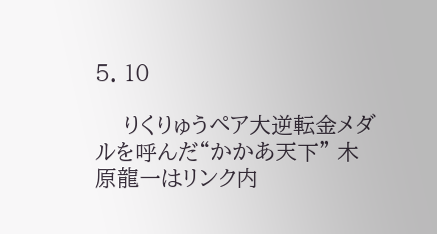5. 10

    りくりゅうペア大逆転金メダルを呼んだ“かかあ天下” 木原龍一はリンク内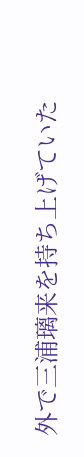外で三浦璃来を持ち上げていた